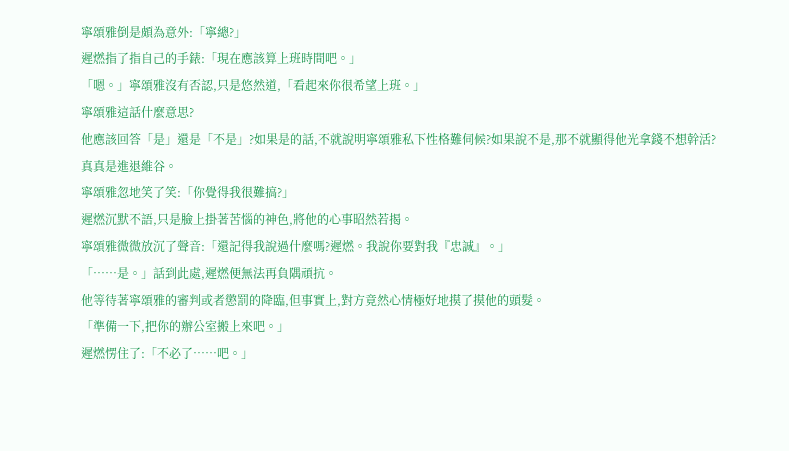寧頌雅倒是頗為意外:「寧總?」
遲燃指了指自己的手錶:「現在應該算上班時間吧。」
「嗯。」寧頌雅沒有否認,只是悠然道,「看起來你很希望上班。」
寧頌雅這話什麼意思?
他應該回答「是」還是「不是」?如果是的話,不就說明寧頌雅私下性格難伺候?如果說不是,那不就顯得他光拿錢不想幹活?
真真是進退維谷。
寧頌雅忽地笑了笑:「你覺得我很難搞?」
遲燃沉默不語,只是臉上掛著苦惱的神色,將他的心事昭然若揭。
寧頌雅微微放沉了聲音:「還記得我說過什麼嗎?遲燃。我說你要對我『忠誠』。」
「……是。」話到此處,遲燃便無法再負隅頑抗。
他等待著寧頌雅的審判或者懲罰的降臨,但事實上,對方竟然心情極好地摸了摸他的頭髮。
「準備一下,把你的辦公室搬上來吧。」
遲燃愣住了:「不必了……吧。」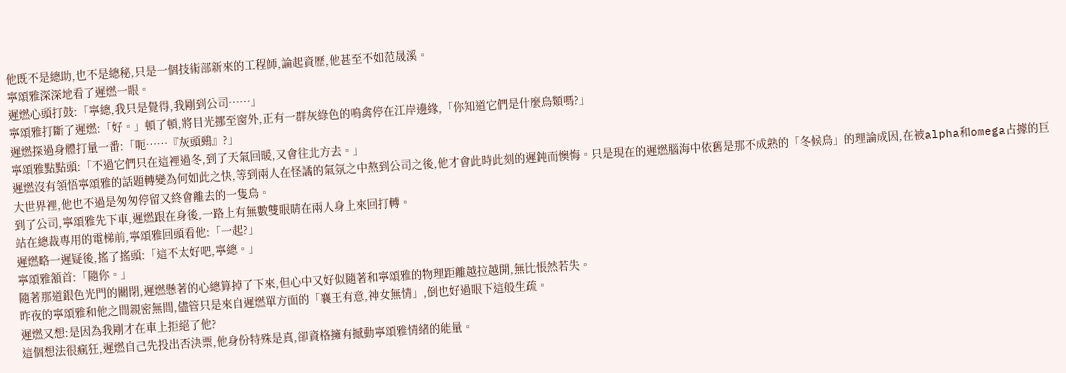他既不是總助,也不是總秘,只是一個技術部新來的工程師,論起資歷,他甚至不如范晟溪。
寧頌雅深深地看了遲燃一眼。
遲燃心頭打鼓:「寧總,我只是覺得,我剛到公司……」
寧頌雅打斷了遲燃:「好。」頓了頓,將目光挪至窗外,正有一群灰綠色的鳴禽停在江岸邊緣,「你知道它們是什麼鳥類嗎?」
遲燃探過身體打量一番:「呃……『灰頭鵐』?」
寧頌雅點點頭:「不過它們只在這裡過冬,到了天氣回暖,又會往北方去。」
遲燃沒有領悟寧頌雅的話題轉變為何如此之快,等到兩人在怪譎的氣氛之中熬到公司之後,他才會此時此刻的遲鈍而懊悔。只是現在的遲燃腦海中依舊是那不成熟的「冬候鳥」的理論成因,在被alpha和omega占據的巨大世界裡,他也不過是匆匆停留又終會離去的一隻鳥。
到了公司,寧頌雅先下車,遲燃跟在身後,一路上有無數雙眼睛在兩人身上來回打轉。
站在總裁專用的電梯前,寧頌雅回頭看他:「一起?」
遲燃略一遲疑後,搖了搖頭:「這不太好吧,寧總。」
寧頌雅頷首:「隨你。」
隨著那道銀色光門的關閉,遲燃懸著的心總算掉了下來,但心中又好似隨著和寧頌雅的物理距離越拉越開,無比悵然若失。
昨夜的寧頌雅和他之間親密無間,儘管只是來自遲燃單方面的「襄王有意,神女無情」,倒也好過眼下這般生疏。
遲燃又想:是因為我剛才在車上拒絕了他?
這個想法很瘋狂,遲燃自己先投出否決票,他身份特殊是真,卻資格擁有撼動寧頌雅情緒的能量。